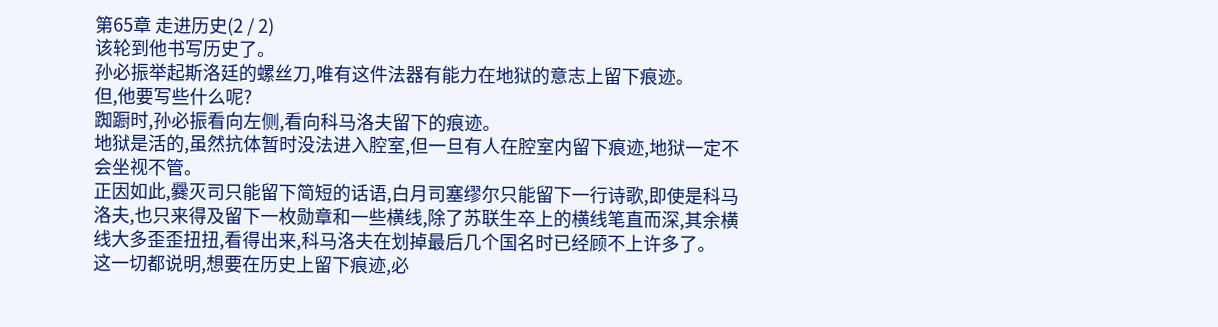第65章 走进历史(2 / 2)
该轮到他书写历史了。
孙必振举起斯洛廷的螺丝刀,唯有这件法器有能力在地狱的意志上留下痕迹。
但,他要写些什么呢?
踟蹰时,孙必振看向左侧,看向科马洛夫留下的痕迹。
地狱是活的,虽然抗体暂时没法进入腔室,但一旦有人在腔室内留下痕迹,地狱一定不会坐视不管。
正因如此,爨灭司只能留下简短的话语,白月司塞缪尔只能留下一行诗歌,即使是科马洛夫,也只来得及留下一枚勋章和一些横线,除了苏联生卒上的横线笔直而深,其余横线大多歪歪扭扭,看得出来,科马洛夫在划掉最后几个国名时已经顾不上许多了。
这一切都说明,想要在历史上留下痕迹,必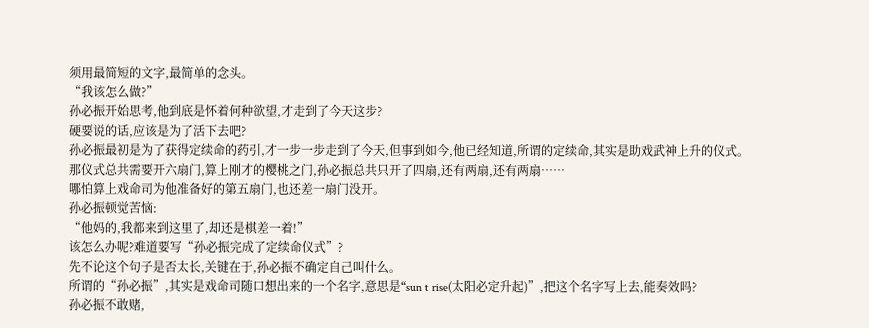须用最简短的文字,最简单的念头。
“我该怎么做?”
孙必振开始思考,他到底是怀着何种欲望,才走到了今天这步?
硬要说的话,应该是为了活下去吧?
孙必振最初是为了获得定续命的药引,才一步一步走到了今天,但事到如今,他已经知道,所谓的定续命,其实是助戏武神上升的仪式。
那仪式总共需要开六扇门,算上刚才的樱桃之门,孙必振总共只开了四扇,还有两扇,还有两扇……
哪怕算上戏命司为他准备好的第五扇门,也还差一扇门没开。
孙必振顿觉苦恼:
“他妈的,我都来到这里了,却还是棋差一着!”
该怎么办呢?难道要写“孙必振完成了定续命仪式”?
先不论这个句子是否太长,关键在于,孙必振不确定自己叫什么。
所谓的“孙必振”,其实是戏命司随口想出来的一个名字,意思是“sun t rise(太阳必定升起)”,把这个名字写上去,能奏效吗?
孙必振不敢赌,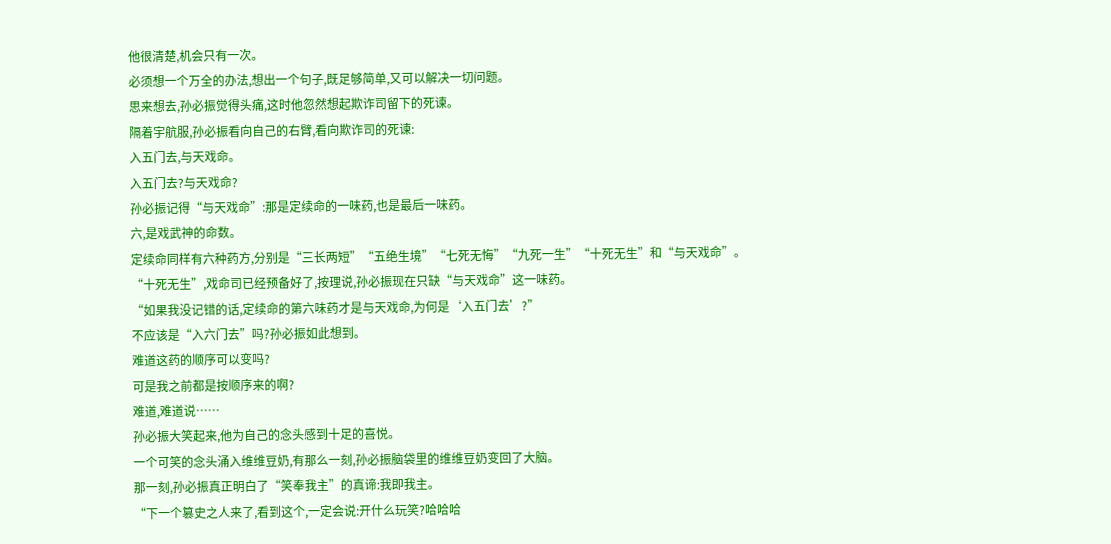他很清楚,机会只有一次。
必须想一个万全的办法,想出一个句子,既足够简单,又可以解决一切问题。
思来想去,孙必振觉得头痛,这时他忽然想起欺诈司留下的死谏。
隔着宇航服,孙必振看向自己的右臂,看向欺诈司的死谏:
入五门去,与天戏命。
入五门去?与天戏命?
孙必振记得“与天戏命”:那是定续命的一味药,也是最后一味药。
六,是戏武神的命数。
定续命同样有六种药方,分别是“三长两短”“五绝生境”“七死无悔”“九死一生”“十死无生”和“与天戏命”。
“十死无生”,戏命司已经预备好了,按理说,孙必振现在只缺“与天戏命”这一味药。
“如果我没记错的话,定续命的第六味药才是与天戏命,为何是‘入五门去’?”
不应该是“入六门去”吗?孙必振如此想到。
难道这药的顺序可以变吗?
可是我之前都是按顺序来的啊?
难道,难道说……
孙必振大笑起来,他为自己的念头感到十足的喜悦。
一个可笑的念头涌入维维豆奶,有那么一刻,孙必振脑袋里的维维豆奶变回了大脑。
那一刻,孙必振真正明白了“笑奉我主”的真谛:我即我主。
“下一个篡史之人来了,看到这个,一定会说:开什么玩笑?哈哈哈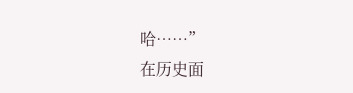哈……”
在历史面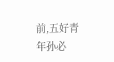前,五好青年孙必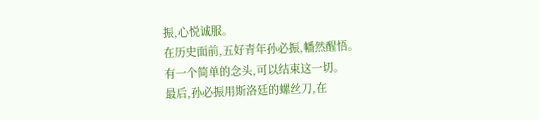振,心悦诚服。
在历史面前,五好青年孙必振,幡然醒悟。
有一个简单的念头,可以结束这一切。
最后,孙必振用斯洛廷的螺丝刀,在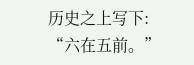历史之上写下:
“六在五前。”